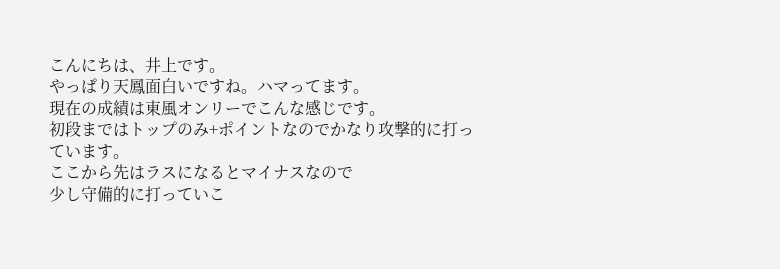こんにちは、井上です。
やっぱり天鳳面白いですね。ハマってます。
現在の成績は東風オンリーでこんな感じです。
初段まではトップのみ+ポイントなのでかなり攻撃的に打っています。
ここから先はラスになるとマイナスなので
少し守備的に打っていこ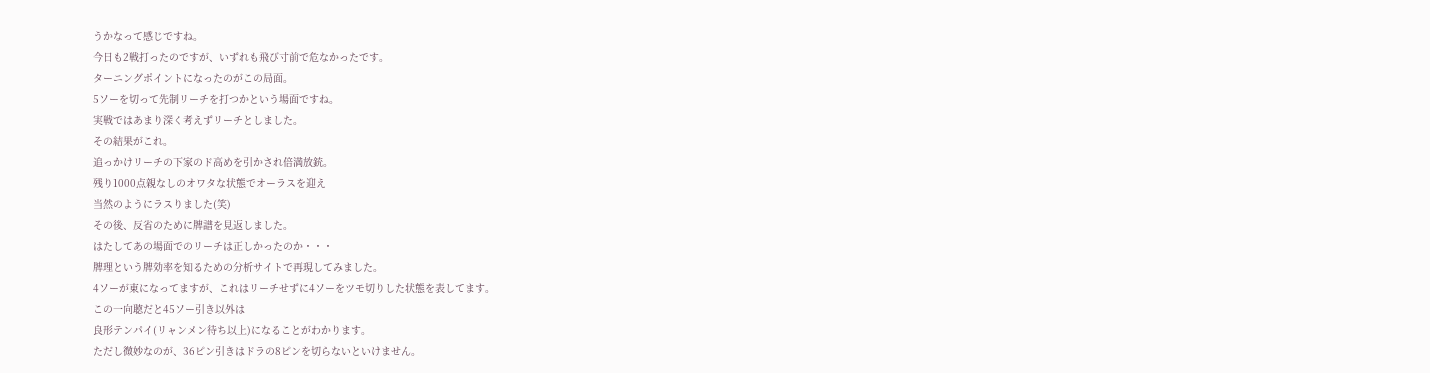うかなって感じですね。
今日も2戦打ったのですが、いずれも飛び寸前で危なかったです。
ターニングポイントになったのがこの局面。
5ソーを切って先制リーチを打つかという場面ですね。
実戦ではあまり深く考えずリーチとしました。
その結果がこれ。
追っかけリーチの下家のド高めを引かされ倍満放銃。
残り1000点親なしのオワタな状態でオーラスを迎え
当然のようにラスりました(笑)
その後、反省のために牌譜を見返しました。
はたしてあの場面でのリーチは正しかったのか・・・
牌理という牌効率を知るための分析サイトで再現してみました。
4ソーが東になってますが、これはリーチせずに4ソーをツモ切りした状態を表してます。
この一向聴だと45ソー引き以外は
良形テンパイ(リャンメン待ち以上)になることがわかります。
ただし微妙なのが、36ピン引きはドラの8ピンを切らないといけません。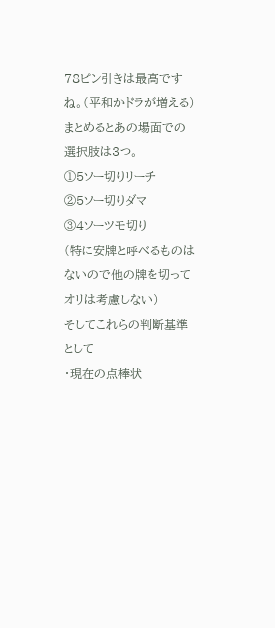78ピン引きは最高ですね。(平和かドラが増える)
まとめるとあの場面での選択肢は3つ。
①5ソー切りリーチ
②5ソー切りダマ
③4ソーツモ切り
(特に安牌と呼べるものはないので他の牌を切ってオリは考慮しない)
そしてこれらの判断基準として
・現在の点棒状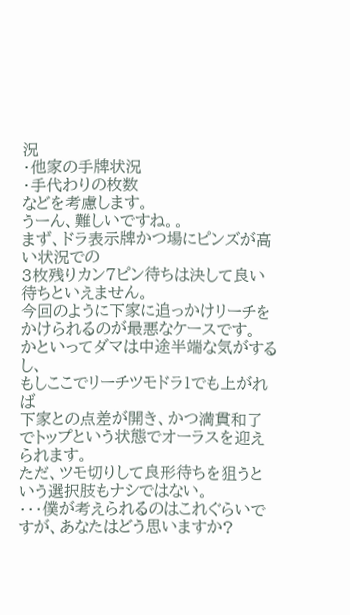況
・他家の手牌状況
・手代わりの枚数
などを考慮します。
うーん、難しいですね。。
まず、ドラ表示牌かつ場にピンズが高い状況での
3枚残りカン7ピン待ちは決して良い待ちといえません。
今回のように下家に追っかけリーチをかけられるのが最悪なケースです。
かといってダマは中途半端な気がするし、
もしここでリーチツモドラ1でも上がれば
下家との点差が開き、かつ満貫和了でトップという状態でオーラスを迎えられます。
ただ、ツモ切りして良形待ちを狙うという選択肢もナシではない。
・・・僕が考えられるのはこれぐらいですが、あなたはどう思いますか?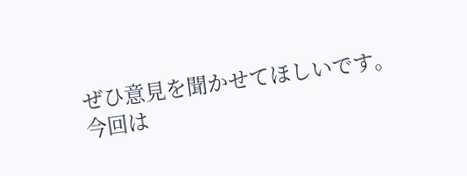ぜひ意見を聞かせてほしいです。
今回は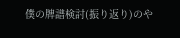僕の牌譜検討(振り返り)のや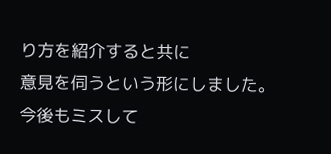り方を紹介すると共に
意見を伺うという形にしました。
今後もミスして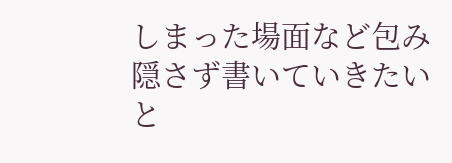しまった場面など包み隠さず書いていきたいと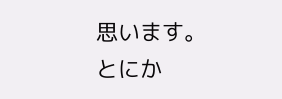思います。
とにか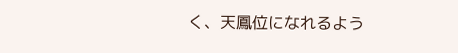く、天鳳位になれるよう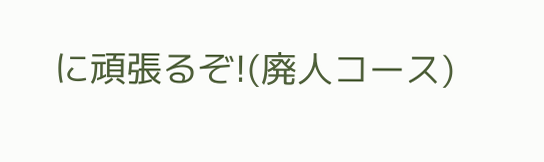に頑張るぞ!(廃人コース)